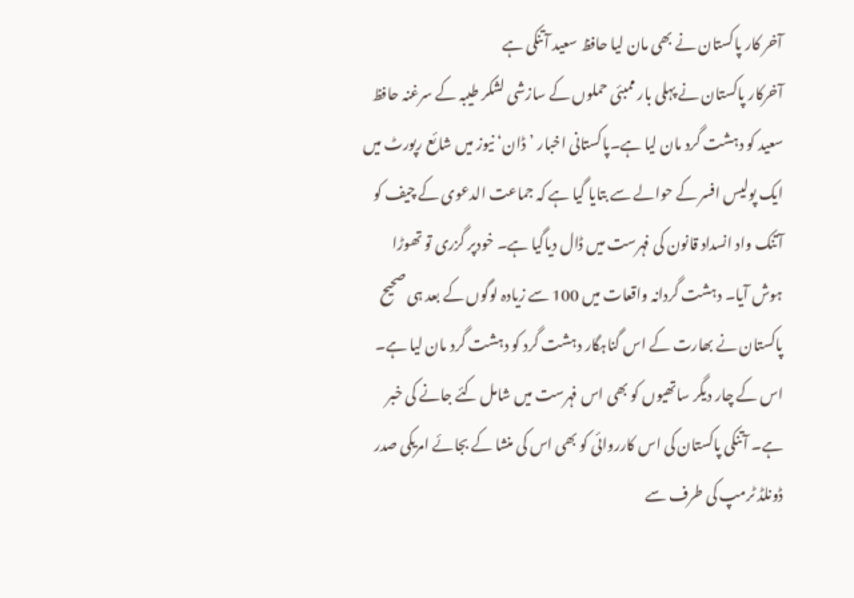آخر کار پاکستان نے بھی مان لیا حافظ سعید آتنکی ہے
آخرکار پاکستان نے پہلی بار ممبئی حملوں کے سازشی لشکر طیبہ کے سرغنہ حافظ سعید کو دہشت گرد مان لیا ہے۔پاکستانی اخبار ’ڈان‘ نیوز میں شائع رپورٹ میں ایک پولیس افسر کے حوالے سے بتایا گیا ہے کہ جماعت الدعوی کے چیف کو آتنک واد انسداد قانون کی فہرست میں ڈال دیاگیا ہے۔ خودپر گزری تو تھوڑا ہوش آیا۔ دہشت گردانہ واقعات میں 100 سے زیادہ لوگوں کے بعد ہی صحیح پاکستان نے بھارت کے اس گناہگار دہشت گرد کو دہشت گرد مان لیا ہے۔ اس کے چار دیگر ساتھیوں کو بھی اس فہرست میں شامل کئے جانے کی خبر ہے۔ آتنکی پاکستان کی اس کارروائی کو بھی اس کی منشا کے بجائے امریکی صدر ڈونلڈ ٹرمپ کی طرف سے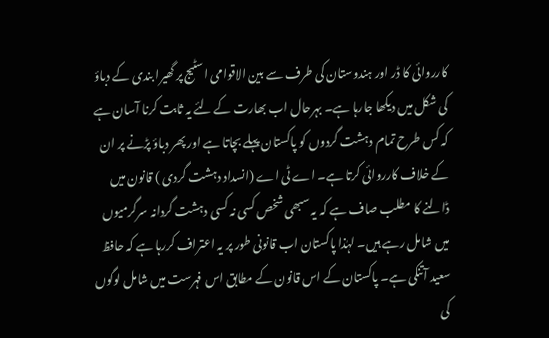کارروائی کا ڈر اور ہندوستان کی طرف سے بین الاقوامی اسٹیج پر گھیرا بندی کے دباؤ کی شکل میں دیکھا جارہا ہے۔ بہرحال اب بھارت کے لئے یہ ثابت کرنا آسان ہے کہ کس طرح تمام دہشت گردوں کو پاکستان پہلے بچاتا ہے اور پھر دباؤ پڑنے پر ان کے خلاف کارروائی کرتا ہے۔ اے ٹی اے (انسداد دہشت گردی ) قانون میں ڈالنے کا مطلب صاف ہے کہ یہ سبھی شخص کسی نہ کسی دہشت گردانہ سرگرمیوں میں شامل رہے ہیں۔ لہٰذا پاکستان اب قانونی طور پر یہ اعتراف کررہا ہے کہ حافظ سعید آتنکی ہے۔ پاکستان کے اس قانون کے مطابق اس فہرست میں شامل لوگوں کی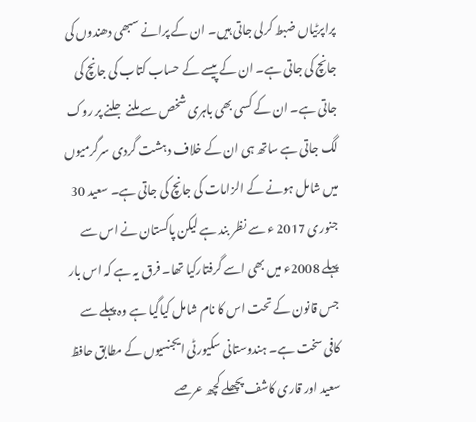پراپرٹیاں ضبط کرلی جاتی ہیں۔ ان کے پرانے سبھی دھندوں کی جانچ کی جاتی ہے۔ ان کے پیسے کے حساب کتاب کی جانچ کی جاتی ہے۔ ان کے کسی بھی باہری شخص سے ملنے جلنے پر روک لگ جاتی ہے ساتھ ہی ان کے خلاف دہشت گردی سرگرمیوں میں شامل ہونے کے الزامات کی جانچ کی جاتی ہے۔ سعید 30 جنوری 2017 ء سے نظر بند ہے لیکن پاکستان نے اس سے پہلے 2008ء میں بھی اسے گرفتارکیا تھا۔ فرق یہ ہے کہ اس بار جس قانون کے تحت اس کا نام شامل کیاگیا ہے وہ پہلے سے کافی سخت ہے۔ ہندوستانی سکیورٹی ایجنسیوں کے مطابق حافظ سعید اور قاری کاشف پچھلے کچھ عرصے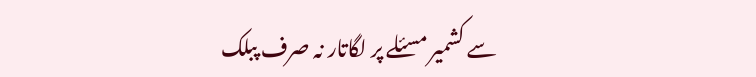سے کشمیر مسئلے پر لگاتار نہ صرف پبلک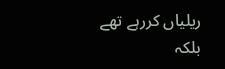ریلیاں کررہے تھے بلکہ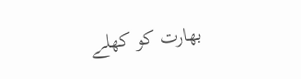بھارت کو کھلے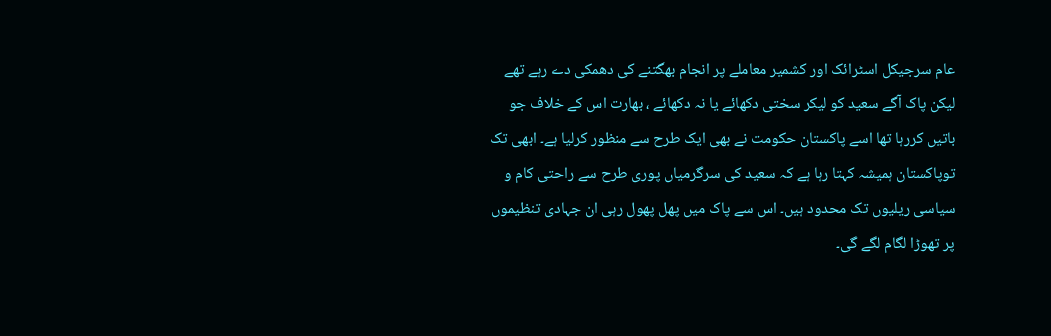عام سرجیکل اسٹرائک اور کشمیر معاملے پر انجام بھگتنے کی دھمکی دے رہے تھے لیکن پاک آگے سعید کو لیکر سختی دکھائے یا نہ دکھائے ، بھارت اس کے خلاف جو باتیں کررہا تھا اسے پاکستان حکومت نے بھی ایک طرح سے منظور کرلیا ہے۔ ابھی تک توپاکستان ہمیشہ کہتا رہا ہے کہ سعید کی سرگرمیاں پوری طرح سے راحتی کام و سیاسی ریلیوں تک محدود ہیں۔ اس سے پاک میں پھل پھول رہی ان جہادی تنظیموں پر تھوڑا لگام لگے گی۔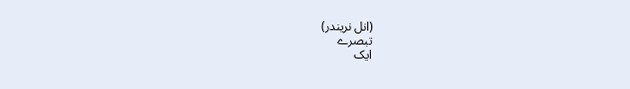(انل نریندر)
تبصرے
ایک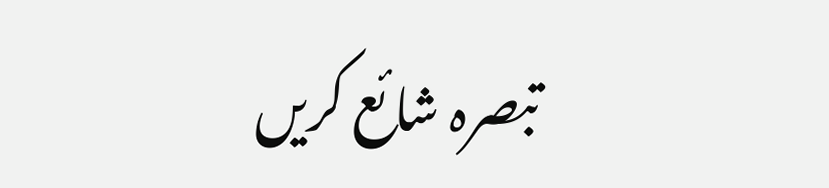تبصرہ شائع کریں